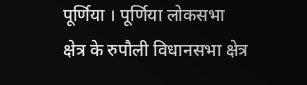पूर्णिया । पूर्णिया लोकसभा क्षेत्र के रुपौली विधानसभा क्षेत्र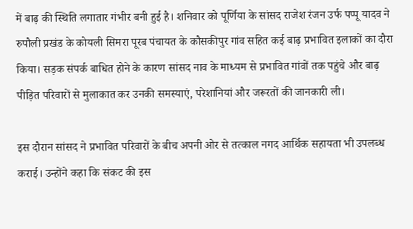में बाढ़ की स्थिति लगातार गंभीर बनी हुई है। शनिवार को पूर्णिया के सांसद राजेश रंजन उर्फ पप्पू यादव ने रुपौली प्रखंड के कोयली सिमरा पूरब पंचायत के कौसकीपुर गांव सहित कई बाढ़ प्रभावित इलाकों का दौरा किया। सड़क संपर्क बाधित होने के कारण सांसद नाव के माध्यम से प्रभावित गांवों तक पहुंचे और बाढ़ पीड़ित परिवारों से मुलाकात कर उनकी समस्याएं, परेशानियां और जरूरतों की जानकारी ली।

इस दौरान सांसद ने प्रभावित परिवारों के बीच अपनी ओर से तत्काल नगद आर्थिक सहायता भी उपलब्ध कराई। उन्होंने कहा कि संकट की इस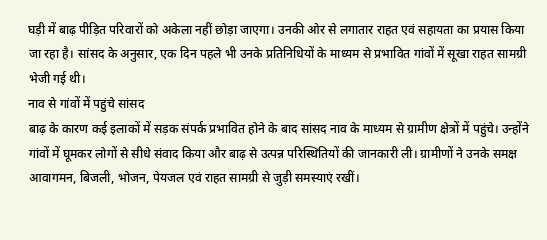घड़ी में बाढ़ पीड़ित परिवारों को अकेला नहीं छोड़ा जाएगा। उनकी ओर से लगातार राहत एवं सहायता का प्रयास किया जा रहा है। सांसद के अनुसार, एक दिन पहले भी उनके प्रतिनिधियों के माध्यम से प्रभावित गांवों में सूखा राहत सामग्री भेजी गई थी।
नाव से गांवों में पहुंचे सांसद
बाढ़ के कारण कई इलाकों में सड़क संपर्क प्रभावित होने के बाद सांसद नाव के माध्यम से ग्रामीण क्षेत्रों में पहुंचे। उन्होंने गांवों में घूमकर लोगों से सीधे संवाद किया और बाढ़ से उत्पन्न परिस्थितियों की जानकारी ली। ग्रामीणों ने उनके समक्ष आवागमन, बिजली, भोजन, पेयजल एवं राहत सामग्री से जुड़ी समस्याएं रखीं।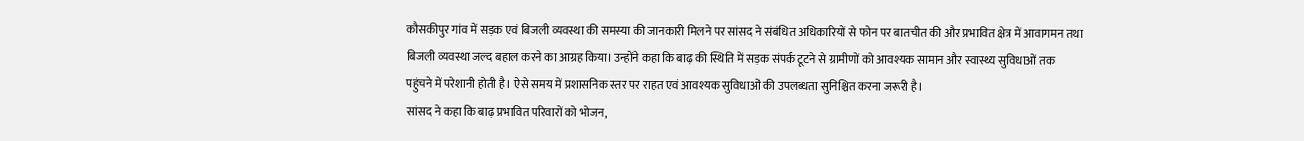कौसकीपुर गांव में सड़क एवं बिजली व्यवस्था की समस्या की जानकारी मिलने पर सांसद ने संबंधित अधिकारियों से फोन पर बातचीत की और प्रभावित क्षेत्र में आवागमन तथा बिजली व्यवस्था जल्द बहाल करने का आग्रह किया। उन्होंने कहा कि बाढ़ की स्थिति में सड़क संपर्क टूटने से ग्रामीणों को आवश्यक सामान और स्वास्थ्य सुविधाओं तक पहुंचने में परेशानी होती है। ऐसे समय में प्रशासनिक स्तर पर राहत एवं आवश्यक सुविधाओं की उपलब्धता सुनिश्चित करना जरूरी है।
सांसद ने कहा कि बाढ़ प्रभावित परिवारों को भोजन,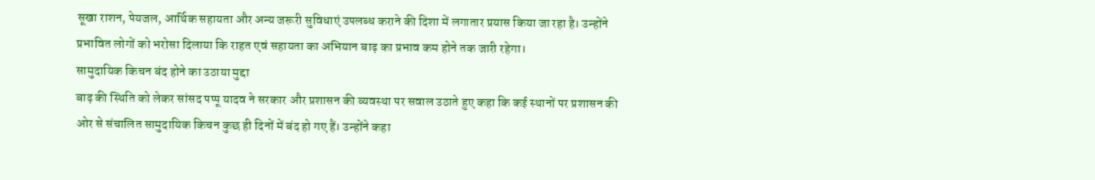सूखा राशन, पेयजल, आर्थिक सहायता और अन्य जरूरी सुविधाएं उपलब्ध कराने की दिशा में लगातार प्रयास किया जा रहा है। उन्होंने प्रभावित लोगों को भरोसा दिलाया कि राहत एवं सहायता का अभियान बाढ़ का प्रभाव कम होने तक जारी रहेगा।
सामुदायिक किचन बंद होने का उठाया मुद्दा
बाढ़ की स्थिति को लेकर सांसद पप्पू यादव ने सरकार और प्रशासन की व्यवस्था पर सवाल उठाते हुए कहा कि कई स्थानों पर प्रशासन की ओर से संचालित सामुदायिक किचन कुछ ही दिनों में बंद हो गए हैं। उन्होंने कहा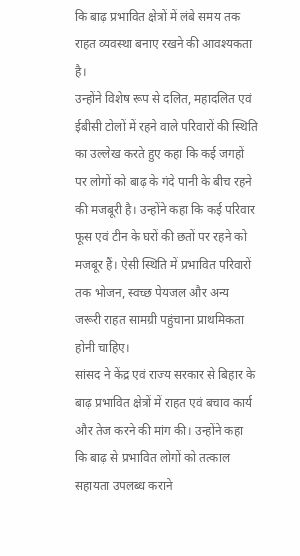कि बाढ़ प्रभावित क्षेत्रों में लंबे समय तक राहत व्यवस्था बनाए रखने की आवश्यकता है।
उन्होंने विशेष रूप से दलित, महादलित एवं ईबीसी टोलों में रहने वाले परिवारों की स्थिति का उल्लेख करते हुए कहा कि कई जगहों पर लोगों को बाढ़ के गंदे पानी के बीच रहने की मजबूरी है। उन्होंने कहा कि कई परिवार फूस एवं टीन के घरों की छतों पर रहने को मजबूर हैं। ऐसी स्थिति में प्रभावित परिवारों तक भोजन, स्वच्छ पेयजल और अन्य जरूरी राहत सामग्री पहुंचाना प्राथमिकता होनी चाहिए।
सांसद ने केंद्र एवं राज्य सरकार से बिहार के बाढ़ प्रभावित क्षेत्रों में राहत एवं बचाव कार्य और तेज करने की मांग की। उन्होंने कहा कि बाढ़ से प्रभावित लोगों को तत्काल सहायता उपलब्ध कराने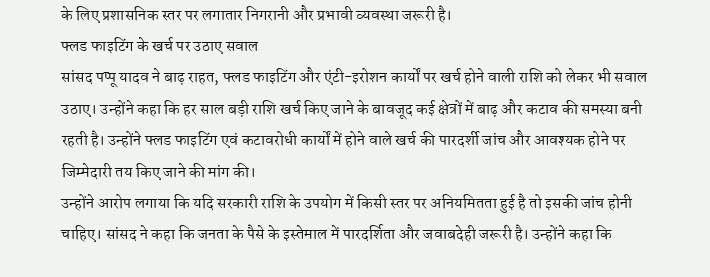के लिए प्रशासनिक स्तर पर लगातार निगरानी और प्रभावी व्यवस्था जरूरी है।
फ्लड फाइटिंग के खर्च पर उठाए सवाल
सांसद पप्पू यादव ने बाढ़ राहत, फ्लड फाइटिंग और एंटी-इरोशन कार्यों पर खर्च होने वाली राशि को लेकर भी सवाल उठाए। उन्होंने कहा कि हर साल बड़ी राशि खर्च किए जाने के बावजूद कई क्षेत्रों में बाढ़ और कटाव की समस्या बनी रहती है। उन्होंने फ्लड फाइटिंग एवं कटावरोधी कार्यों में होने वाले खर्च की पारदर्शी जांच और आवश्यक होने पर जिम्मेदारी तय किए जाने की मांग की।
उन्होंने आरोप लगाया कि यदि सरकारी राशि के उपयोग में किसी स्तर पर अनियमितता हुई है तो इसकी जांच होनी चाहिए। सांसद ने कहा कि जनता के पैसे के इस्तेमाल में पारदर्शिता और जवाबदेही जरूरी है। उन्होंने कहा कि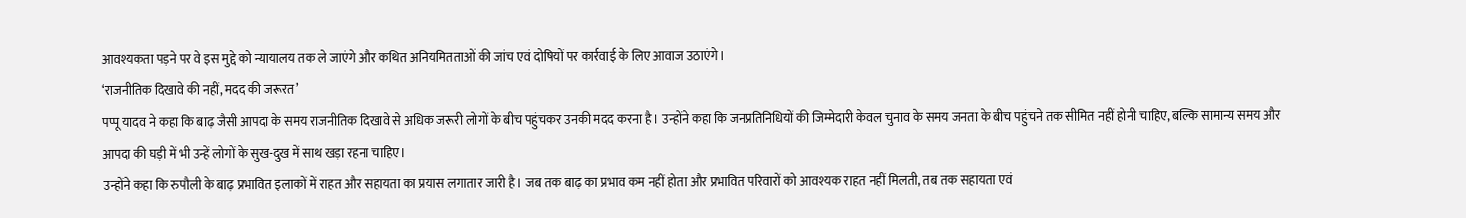आवश्यकता पड़ने पर वे इस मुद्दे को न्यायालय तक ले जाएंगे और कथित अनियमितताओं की जांच एवं दोषियों पर कार्रवाई के लिए आवाज उठाएंगे।
‘राजनीतिक दिखावे की नहीं, मदद की जरूरत’
पप्पू यादव ने कहा कि बाढ़ जैसी आपदा के समय राजनीतिक दिखावे से अधिक जरूरी लोगों के बीच पहुंचकर उनकी मदद करना है। उन्होंने कहा कि जनप्रतिनिधियों की जिम्मेदारी केवल चुनाव के समय जनता के बीच पहुंचने तक सीमित नहीं होनी चाहिए, बल्कि सामान्य समय और आपदा की घड़ी में भी उन्हें लोगों के सुख-दुख में साथ खड़ा रहना चाहिए।
उन्होंने कहा कि रुपौली के बाढ़ प्रभावित इलाकों में राहत और सहायता का प्रयास लगातार जारी है। जब तक बाढ़ का प्रभाव कम नहीं होता और प्रभावित परिवारों को आवश्यक राहत नहीं मिलती, तब तक सहायता एवं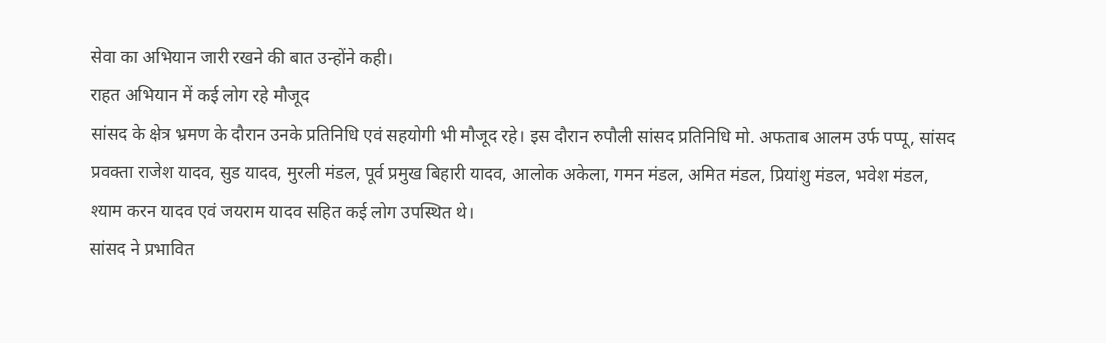सेवा का अभियान जारी रखने की बात उन्होंने कही।
राहत अभियान में कई लोग रहे मौजूद
सांसद के क्षेत्र भ्रमण के दौरान उनके प्रतिनिधि एवं सहयोगी भी मौजूद रहे। इस दौरान रुपौली सांसद प्रतिनिधि मो. अफताब आलम उर्फ पप्पू, सांसद प्रवक्ता राजेश यादव, सुड यादव, मुरली मंडल, पूर्व प्रमुख बिहारी यादव, आलोक अकेला, गमन मंडल, अमित मंडल, प्रियांशु मंडल, भवेश मंडल, श्याम करन यादव एवं जयराम यादव सहित कई लोग उपस्थित थे।
सांसद ने प्रभावित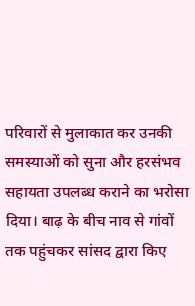परिवारों से मुलाकात कर उनकी समस्याओं को सुना और हरसंभव सहायता उपलब्ध कराने का भरोसा दिया। बाढ़ के बीच नाव से गांवों तक पहुंचकर सांसद द्वारा किए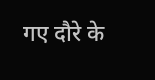गए दौरे के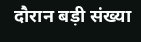दौरान बड़ी संख्या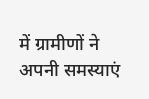में ग्रामीणों ने अपनी समस्याएं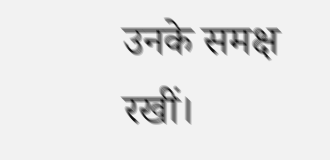उनके समक्ष रखीं।